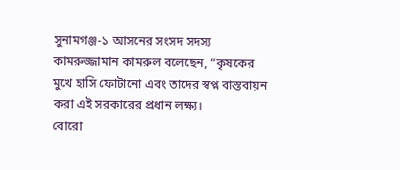সুনামগঞ্জ-১ আসনের সংসদ সদস্য কামরুজ্জামান কামরুল বলেছেন, “কৃষকের মুখে হাসি ফোটানো এবং তাদের স্বপ্ন বাস্তবায়ন করা এই সরকারের প্রধান লক্ষ্য।
বোরো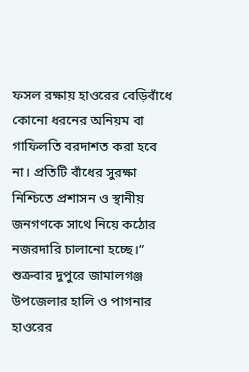ফসল রক্ষায় হাওরের বেড়িবাঁধে কোনো ধরনের অনিয়ম বা গাফিলতি বরদাশত করা হবে না। প্রতিটি বাঁধের সুরক্ষা নিশ্চিতে প্রশাসন ও স্থানীয় জনগণকে সাথে নিয়ে কঠোর নজরদারি চালানো হচ্ছে।”
শুক্রবার দুপুরে জামালগঞ্জ উপজেলার হালি ও পাগনার হাওরের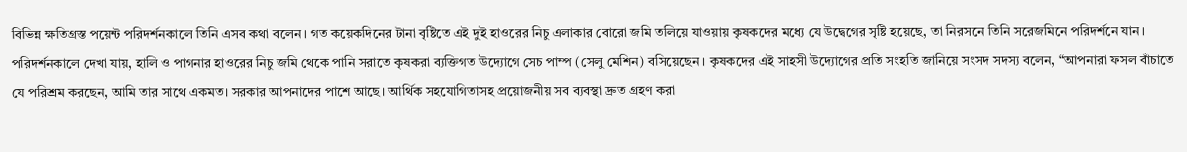বিভিন্ন ক্ষতিগ্রস্ত পয়েন্ট পরিদর্শনকালে তিনি এসব কথা বলেন। গত কয়েকদিনের টানা বৃষ্টিতে এই দুই হাওরের নিচু এলাকার বোরো জমি তলিয়ে যাওয়ায় কৃষকদের মধ্যে যে উদ্বেগের সৃষ্টি হয়েছে, তা নিরসনে তিনি সরেজমিনে পরিদর্শনে যান।
পরিদর্শনকালে দেখা যায়, হালি ও পাগনার হাওরের নিচু জমি থেকে পানি সরাতে কৃষকরা ব্যক্তিগত উদ্যোগে সেচ পাম্প (সেলু মেশিন) বসিয়েছেন। কৃষকদের এই সাহসী উদ্যোগের প্রতি সংহতি জানিয়ে সংসদ সদস্য বলেন, “আপনারা ফসল বাঁচাতে যে পরিশ্রম করছেন, আমি তার সাথে একমত। সরকার আপনাদের পাশে আছে। আর্থিক সহযোগিতাসহ প্রয়োজনীয় সব ব্যবস্থা দ্রুত গ্রহণ করা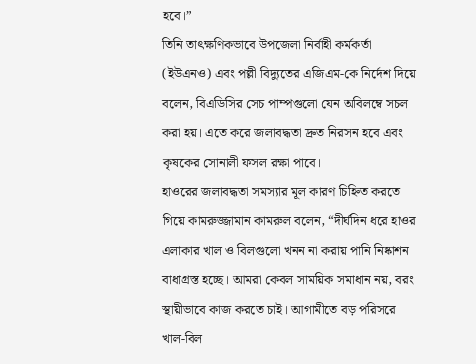হবে।”
তিনি তাৎক্ষণিকভাবে উপজেলা নির্বাহী কর্মকর্তা (ইউএনও) এবং পল্লী বিদ্যুতের এজিএম-কে নির্দেশ দিয়ে বলেন, বিএডিসির সেচ পাম্পগুলো যেন অবিলম্বে সচল করা হয়। এতে করে জলাবদ্ধতা দ্রুত নিরসন হবে এবং কৃষকের সোনালী ফসল রক্ষা পাবে।
হাওরের জলাবদ্ধতা সমস্যার মূল কারণ চিহ্নিত করতে গিয়ে কামরুজ্জামান কামরুল বলেন, “দীর্ঘদিন ধরে হাওর এলাকার খাল ও বিলগুলো খনন না করায় পানি নিষ্কাশন বাধাগ্রস্ত হচ্ছে। আমরা কেবল সাময়িক সমাধান নয়, বরং স্থায়ীভাবে কাজ করতে চাই। আগামীতে বড় পরিসরে খাল-বিল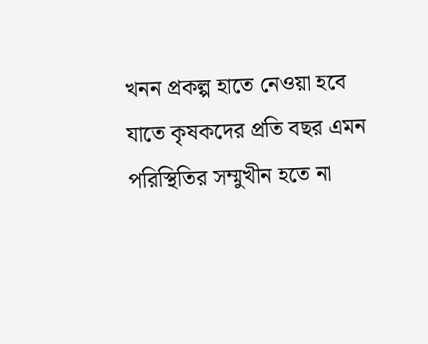খনন প্রকল্প হাতে নেওয়া হবে যাতে কৃষকদের প্রতি বছর এমন পরিস্থিতির সম্মুখীন হতে না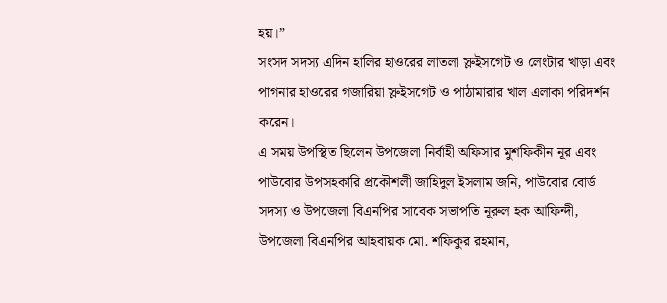হয়।”
সংসদ সদস্য এদিন হালির হাওরের লাতলা স্লুইসগেট ও লেংটার খাড়া এবং পাগনার হাওরের গজারিয়া স্লুইসগেট ও পাঠামারার খাল এলাকা পরিদর্শন করেন।
এ সময় উপস্থিত ছিলেন উপজেলা নির্বাহী অফিসার মুশফিকীন নূর এবং পাউবোর উপসহকারি প্রকৌশলী জাহিদুল ইসলাম জনি, পাউবোর বোর্ড সদস্য ও উপজেলা বিএনপির সাবেক সভাপতি নূরুল হক আফিন্দী, উপজেলা বিএনপির আহবায়ক মো. শফিকুর রহমান,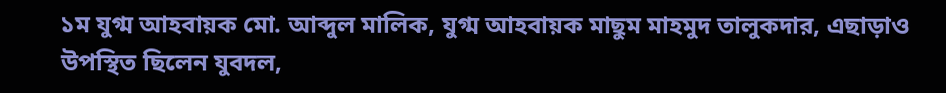১ম যুগ্ম আহবায়ক মো. আব্দুল মালিক, যুগ্ম আহবায়ক মাছুম মাহমুদ তালুকদার, এছাড়াও উপস্থিত ছিলেন যুবদল,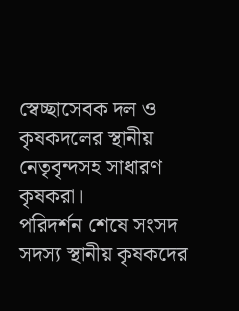স্বেচ্ছাসেবক দল ও কৃষকদলের স্থানীয় নেতৃবৃন্দসহ সাধারণ কৃষকরা।
পরিদর্শন শেষে সংসদ সদস্য স্থানীয় কৃষকদের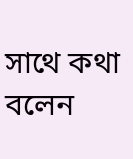সাথে কথা বলেন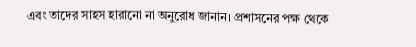এবং তাদের সাহস হারানো না অনুরোধ জানান। প্রশাসনের পক্ষ থেকে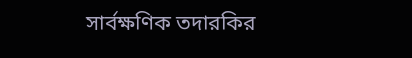সার্বক্ষণিক তদারকির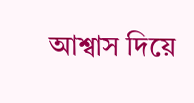আশ্বাস দিয়ে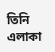তিনি এলাকা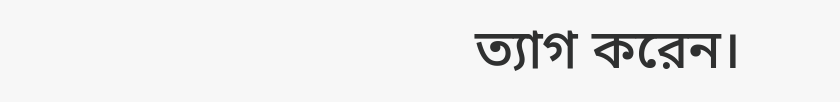ত্যাগ করেন।